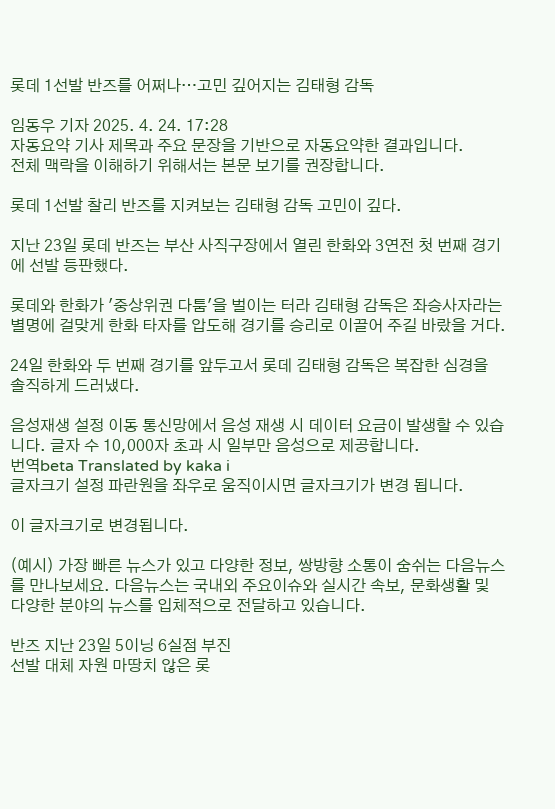롯데 1선발 반즈를 어쩌나…고민 깊어지는 김태형 감독

임동우 기자 2025. 4. 24. 17:28
자동요약 기사 제목과 주요 문장을 기반으로 자동요약한 결과입니다.
전체 맥락을 이해하기 위해서는 본문 보기를 권장합니다.

롯데 1선발 찰리 반즈를 지켜보는 김태형 감독 고민이 깊다.

지난 23일 롯데 반즈는 부산 사직구장에서 열린 한화와 3연전 첫 번째 경기에 선발 등판했다.

롯데와 한화가 '중상위권 다툼'을 벌이는 터라 김태형 감독은 좌승사자라는 별명에 걸맞게 한화 타자를 압도해 경기를 승리로 이끌어 주길 바랐을 거다.

24일 한화와 두 번째 경기를 앞두고서 롯데 김태형 감독은 복잡한 심경을 솔직하게 드러냈다.

음성재생 설정 이동 통신망에서 음성 재생 시 데이터 요금이 발생할 수 있습니다. 글자 수 10,000자 초과 시 일부만 음성으로 제공합니다.
번역beta Translated by kaka i
글자크기 설정 파란원을 좌우로 움직이시면 글자크기가 변경 됩니다.

이 글자크기로 변경됩니다.

(예시) 가장 빠른 뉴스가 있고 다양한 정보, 쌍방향 소통이 숨쉬는 다음뉴스를 만나보세요. 다음뉴스는 국내외 주요이슈와 실시간 속보, 문화생활 및 다양한 분야의 뉴스를 입체적으로 전달하고 있습니다.

반즈 지난 23일 5이닝 6실점 부진
선발 대체 자원 마땅치 않은 롯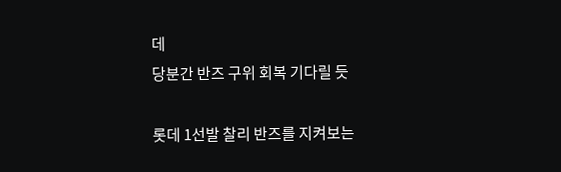데
당분간 반즈 구위 회복 기다릴 듯

롯데 1선발 찰리 반즈를 지켜보는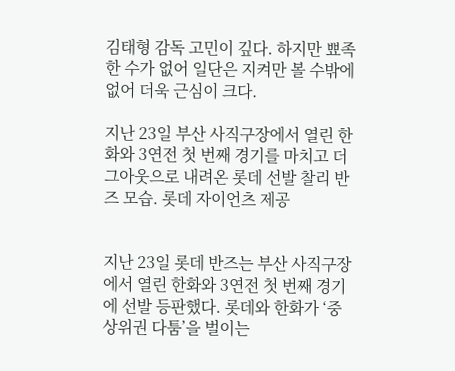김태형 감독 고민이 깊다. 하지만 뾰족한 수가 없어 일단은 지켜만 볼 수밖에 없어 더욱 근심이 크다.

지난 23일 부산 사직구장에서 열린 한화와 3연전 첫 번째 경기를 마치고 더그아웃으로 내려온 롯데 선발 찰리 반즈 모습. 롯데 자이언츠 제공


지난 23일 롯데 반즈는 부산 사직구장에서 열린 한화와 3연전 첫 번째 경기에 선발 등판했다. 롯데와 한화가 ‘중상위권 다툼’을 벌이는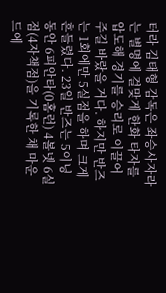터라 김태형 감독은 좌승사자라는 별명에 걸맞게 한화 타자를 압도해 경기를 승리로 이끌어 주길 바랐을 거다. 하지만 반즈는 1회에만 5실점을 하며 크게 흔들렸다. 23일 반즈는 5이닝 동안 6피안타(0홈런) 4볼넷 6실점(4자책점)을 기록한 채 마운드에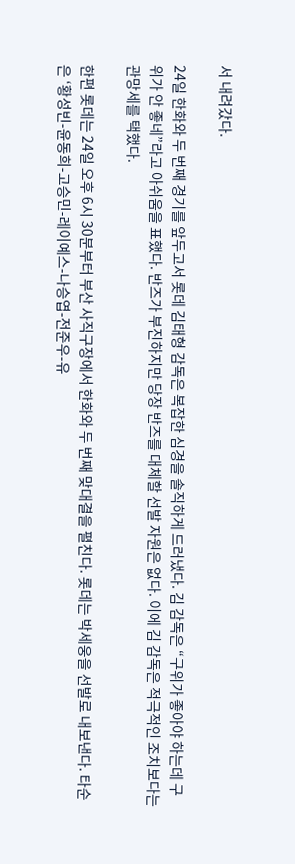서 내려갔다.

24일 한화와 두 번째 경기를 앞두고서 롯데 김태형 감독은 복잡한 심경을 솔직하게 드러냈다. 김 감독은 “구위가 좋아야 하는데 구위가 안 좋네”라고 아쉬움을 표했다. 반즈가 부진하지만 당장 반즈를 대체할 선발 자원은 없다. 이에 김 감독은 적극적인 조치보다는 관망세를 택했다.

한편 롯데는 24일 오후 6시 30분부터 부산 사직구장에서 한화와 두 번째 맞대결을 펼친다. 롯데는 박세웅을 선발로 내보낸다. 타순은 ‘황성빈-윤동희-고승민-레이예스-나승엽-전준우-유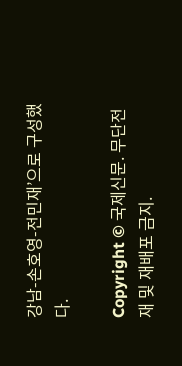강남-손호영-전민재’으로 구성했다.

Copyright © 국제신문. 무단전재 및 재배포 금지.